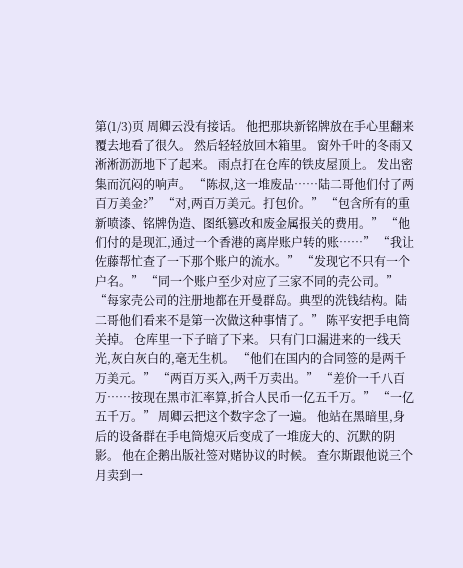第(1/3)页 周卿云没有接话。 他把那块新铭牌放在手心里翻来覆去地看了很久。 然后轻轻放回木箱里。 窗外千叶的冬雨又淅淅沥沥地下了起来。 雨点打在仓库的铁皮屋顶上。 发出密集而沉闷的响声。 “陈叔,这一堆废品……陆二哥他们付了两百万美金?” “对,两百万美元。打包价。” “包含所有的重新喷漆、铭牌伪造、图纸篡改和废金属报关的费用。” “他们付的是现汇,通过一个香港的离岸账户转的账……” “我让佐藤帮忙查了一下那个账户的流水。” “发现它不只有一个户名。” “同一个账户至少对应了三家不同的壳公司。” “每家壳公司的注册地都在开曼群岛。典型的洗钱结构。陆二哥他们看来不是第一次做这种事情了。” 陈平安把手电筒关掉。 仓库里一下子暗了下来。 只有门口漏进来的一线天光,灰白灰白的,毫无生机。 “他们在国内的合同签的是两千万美元。” “两百万买入,两千万卖出。” “差价一千八百万……按现在黑市汇率算,折合人民币一亿五千万。” “一亿五千万。” 周卿云把这个数字念了一遍。 他站在黑暗里,身后的设备群在手电筒熄灭后变成了一堆庞大的、沉默的阴影。 他在企鹅出版社签对赌协议的时候。 查尔斯跟他说三个月卖到一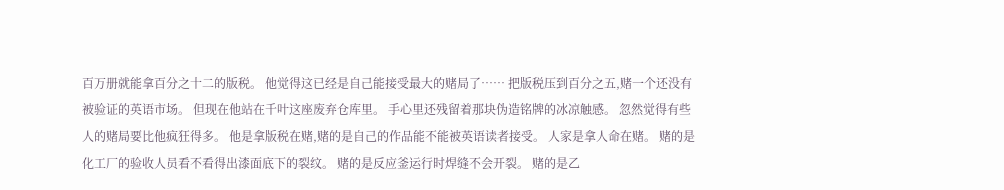百万册就能拿百分之十二的版税。 他觉得这已经是自己能接受最大的赌局了…… 把版税压到百分之五,赌一个还没有被验证的英语市场。 但现在他站在千叶这座废弃仓库里。 手心里还残留着那块伪造铭牌的冰凉触感。 忽然觉得有些人的赌局要比他疯狂得多。 他是拿版税在赌,赌的是自己的作品能不能被英语读者接受。 人家是拿人命在赌。 赌的是化工厂的验收人员看不看得出漆面底下的裂纹。 赌的是反应釜运行时焊缝不会开裂。 赌的是乙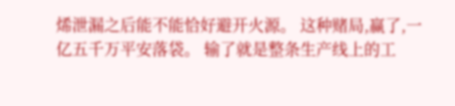烯泄漏之后能不能恰好避开火源。 这种赌局,赢了,一亿五千万平安落袋。 输了就是整条生产线上的工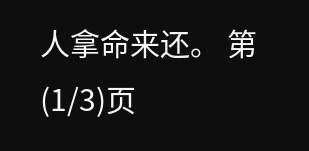人拿命来还。 第(1/3)页